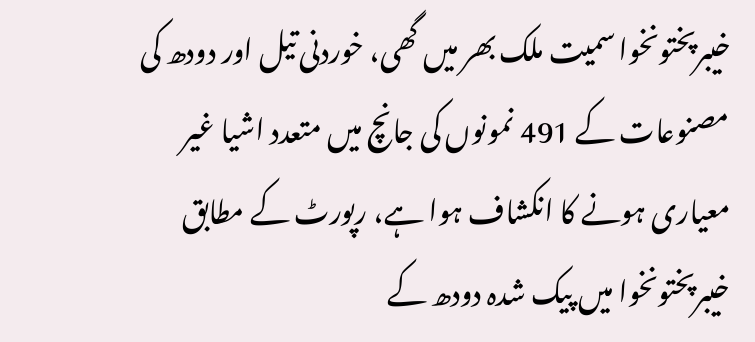خیبرپختونخوا سمیت ملک بھر میں گھی، خوردنی تیل اور دودھ کی مصنوعات کے 491 نمونوں کی جانچ میں متعدد اشیا غیر معیاری ہونے کا انکشاف ہوا ہے، رپورٹ کے مطابق خیبرپختونخوا میں پیک شدہ دودھ کے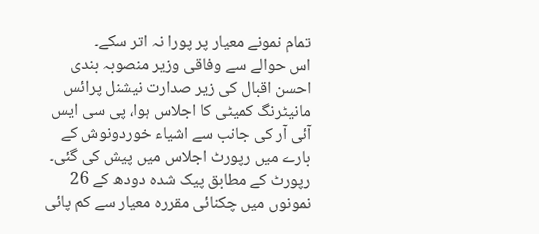تمام نمونے معیار پر پورا نہ اتر سکے۔
اس حوالے سے وفاقی وزیر منصوبہ بندی احسن اقبال کی زیر صدارت نیشنل پرائس مانیٹرنگ کمیٹی کا اجلاس ہوا، پی سی ایس آئی آر کی جانب سے اشیاء خوردونوش کے بارے میں رپورٹ اجلاس میں پیش کی گئی۔
رپورٹ کے مطابق پیک شدہ دودھ کے 26 نمونوں میں چکنائی مقررہ معیار سے کم پائی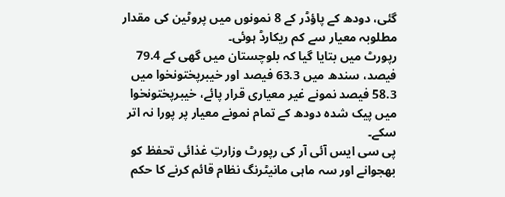گئی، دودھ کے پاؤڈر کے 8 نمونوں میں پروٹین کی مقدار مطلوبہ معیار سے کم ریکارڈ ہوئی۔
رپورٹ میں بتایا گیا کہ بلوچستان میں گھی کے 79.4 فیصد، سندھ میں 63.3 فیصد اور خیبرپختونخوا میں 58.3 فیصد نمونے غیر معیاری قرار پائے، خیبرپختونخوا میں پیک شدہ دودھ کے تمام نمونے معیار پر پورا نہ اتر سکے۔
پی سی ایس آئی آر کی رپورٹ وزارتِ غذائی تحفظ کو بھجوانے اور سہ ماہی مانیٹرنگ نظام قائم کرنے کا حکم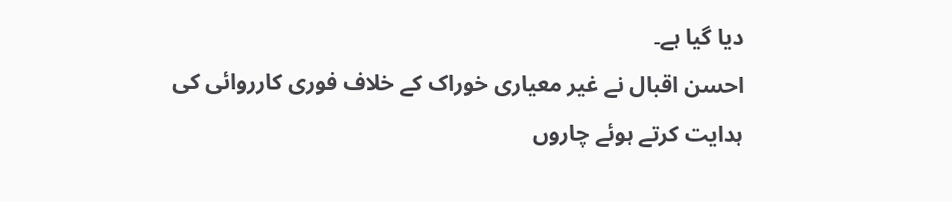دیا گیا ہے۔
احسن اقبال نے غیر معیاری خوراک کے خلاف فوری کارروائی کی ہدایت کرتے ہوئے چاروں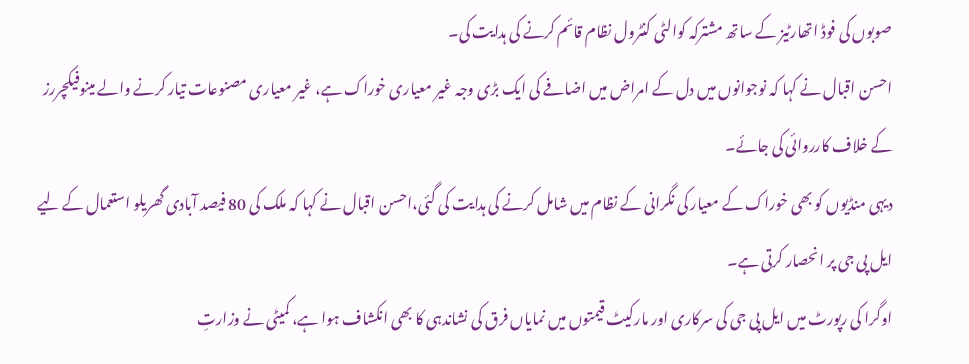صوبوں کی فوڈ اتھارٹیز کے ساتھ مشترکہ کوالٹی کنٹرول نظام قائم کرنے کی ہدایت کی۔
احسن اقبال نے کہا کہ نوجوانوں میں دل کے امراض میں اضافے کی ایک بڑی وجہ غیر معیاری خوراک ہے، غیر معیاری مصنوعات تیار کرنے والے مینوفیکچررز کے خلاف کارروائی کی جائے۔
دیہی منڈیوں کو بھی خوراک کے معیار کی نگرانی کے نظام میں شامل کرنے کی ہدایت کی گئی،احسن اقبال نے کہا کہ ملک کی 80 فیصد آبادی گھریلو استعمال کے لیے ایل پی جی پر انحصار کرتی ہے۔
اوگرا کی رپورٹ میں ایل پی جی کی سرکاری اور مارکیٹ قیمتوں میں نمایاں فرق کی نشاندہی کا بھی انکشاف ہوا ہے، کمیٹی نے وزارتِ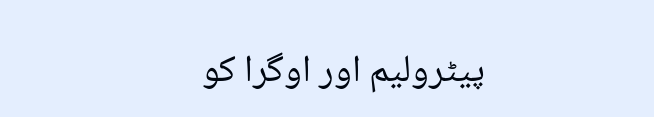پیٹرولیم اور اوگرا کو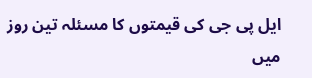ایل پی جی کی قیمتوں کا مسئلہ تین روز میں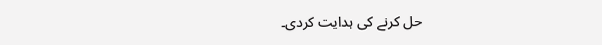حل کرنے کی ہدایت کردی۔